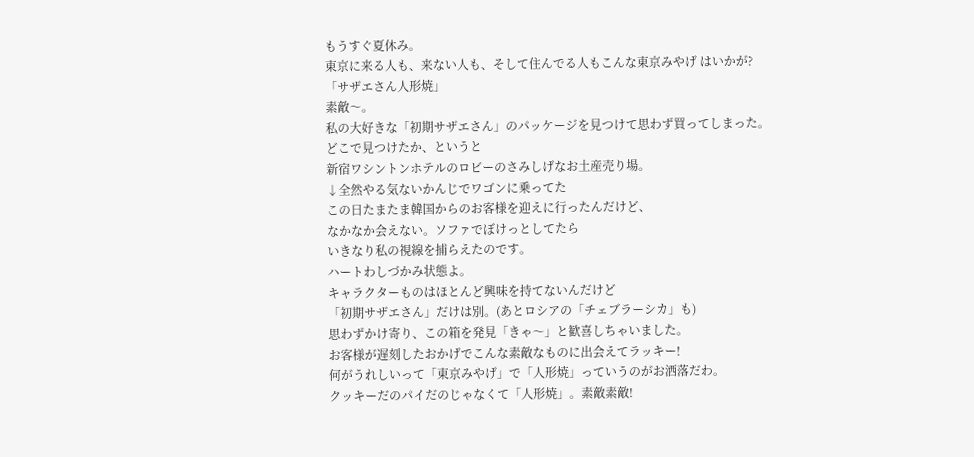もうすぐ夏休み。
東京に来る人も、来ない人も、そして住んでる人もこんな東京みやげ はいかが?
「サザエさん人形焼」
素敵〜。
私の大好きな「初期サザエさん」のパッケージを見つけて思わず買ってしまった。
どこで見つけたか、というと
新宿ワシントンホテルのロビーのさみしげなお土産売り場。
↓全然やる気ないかんじでワゴンに乗ってた
この日たまたま韓国からのお客様を迎えに行ったんだけど、
なかなか会えない。ソファでぼけっとしてたら
いきなり私の視線を捕らえたのです。
ハートわしづかみ状態よ。
キャラクターものはほとんど興味を持てないんだけど
「初期サザエさん」だけは別。(あとロシアの「チェブラーシカ」も)
思わずかけ寄り、この箱を発見「きゃ〜」と歓喜しちゃいました。
お客様が遅刻したおかげでこんな素敵なものに出会えてラッキー!
何がうれしいって「東京みやげ」で「人形焼」っていうのがお洒落だわ。
クッキーだのパイだのじゃなくて「人形焼」。素敵素敵!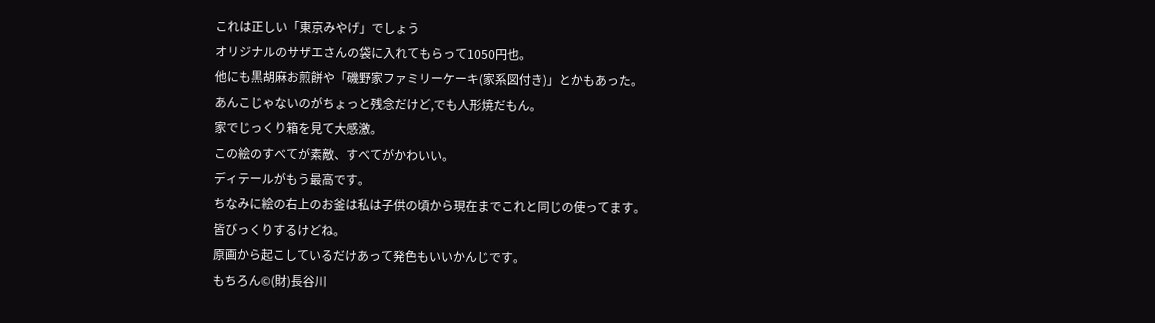これは正しい「東京みやげ」でしょう
オリジナルのサザエさんの袋に入れてもらって1050円也。
他にも黒胡麻お煎餅や「磯野家ファミリーケーキ(家系図付き)」とかもあった。
あんこじゃないのがちょっと残念だけど,でも人形焼だもん。
家でじっくり箱を見て大感激。
この絵のすべてが素敵、すべてがかわいい。
ディテールがもう最高です。
ちなみに絵の右上のお釜は私は子供の頃から現在までこれと同じの使ってます。
皆びっくりするけどね。
原画から起こしているだけあって発色もいいかんじです。
もちろん©(財)長谷川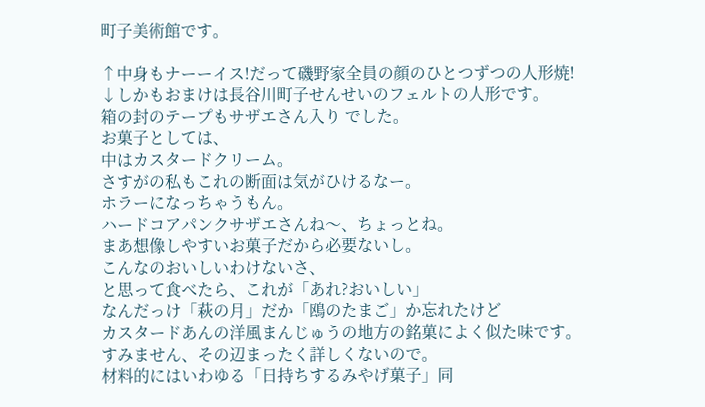町子美術館です。

↑中身もナーーイス!だって磯野家全員の顔のひとつずつの人形焼!
↓しかもおまけは長谷川町子せんせいのフェルトの人形です。
箱の封のテープもサザエさん入り でした。
お菓子としては、
中はカスタードクリーム。
さすがの私もこれの断面は気がひけるなー。
ホラーになっちゃうもん。
ハードコアパンクサザエさんね〜、ちょっとね。
まあ想像しやすいお菓子だから必要ないし。
こんなのおいしいわけないさ、
と思って食べたら、これが「あれ?おいしい」
なんだっけ「萩の月」だか「鴎のたまご」か忘れたけど
カスタードあんの洋風まんじゅうの地方の銘菓によく似た味です。
すみません、その辺まったく詳しくないので。
材料的にはいわゆる「日持ちするみやげ菓子」同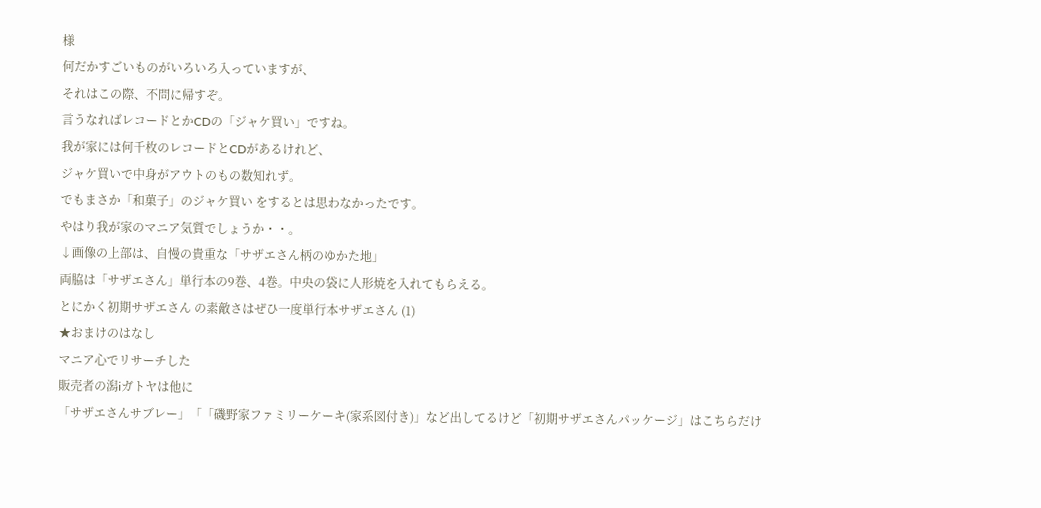様
何だかすごいものがいろいろ入っていますが、
それはこの際、不問に帰すぞ。
言うなればレコードとかCDの「ジャケ買い」ですね。
我が家には何千枚のレコードとCDがあるけれど、
ジャケ買いで中身がアウトのもの数知れず。
でもまさか「和菓子」のジャケ買い をするとは思わなかったです。
やはり我が家のマニア気質でしょうか・・。
↓画像の上部は、自慢の貴重な「サザエさん柄のゆかた地」
両脇は「サザエさん」単行本の9巻、4巻。中央の袋に人形焼を入れてもらえる。
とにかく初期サザエさん の素敵さはぜひ一度単行本サザエさん (1)
★おまけのはなし
マニア心でリサーチした
販売者の潟iガトヤは他に
「サザエさんサブレー」「「磯野家ファミリーケーキ(家系図付き)」など出してるけど「初期サザエさんパッケージ」はこちらだけ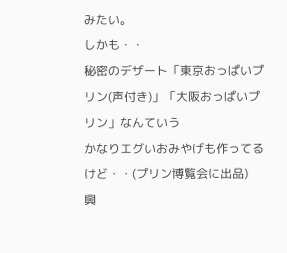みたい。
しかも・・
秘密のデザート「東京おっぱいプリン(声付き)」「大阪おっぱいプリン」なんていう
かなりエグいおみやげも作ってるけど・・(プリン博覧会に出品)
興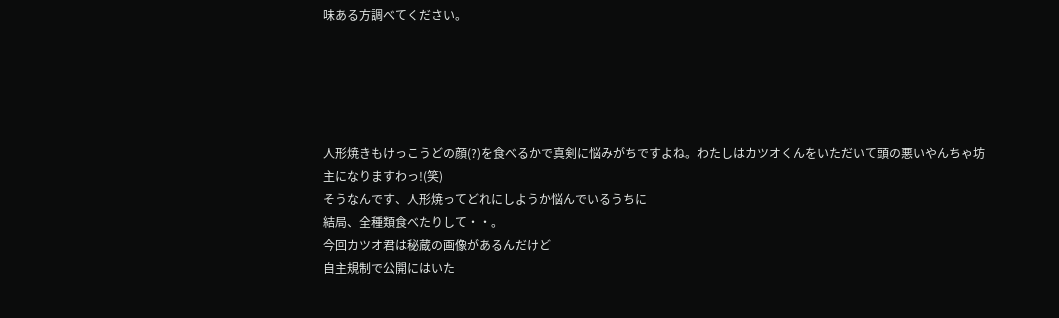味ある方調べてください。





人形焼きもけっこうどの顔(?)を食べるかで真剣に悩みがちですよね。わたしはカツオくんをいただいて頭の悪いやんちゃ坊主になりますわっ!(笑)
そうなんです、人形焼ってどれにしようか悩んでいるうちに
結局、全種類食べたりして・・。
今回カツオ君は秘蔵の画像があるんだけど
自主規制で公開にはいた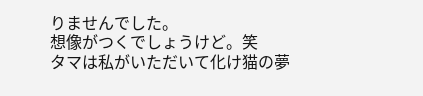りませんでした。
想像がつくでしょうけど。笑
タマは私がいただいて化け猫の夢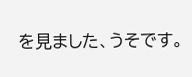を見ました、うそです。